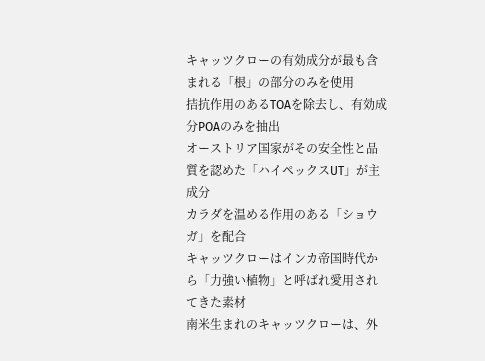キャッツクローの有効成分が最も含まれる「根」の部分のみを使用
拮抗作用のあるTOAを除去し、有効成分POAのみを抽出
オーストリア国家がその安全性と品質を認めた「ハイペックスUT」が主成分
カラダを温める作用のある「ショウガ」を配合
キャッツクローはインカ帝国時代から「力強い植物」と呼ばれ愛用されてきた素材
南米生まれのキャッツクローは、外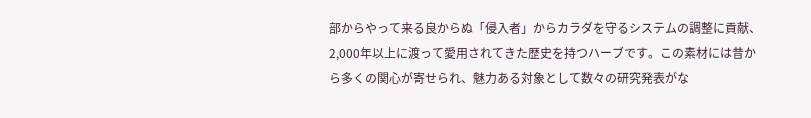部からやって来る良からぬ「侵入者」からカラダを守るシステムの調整に貢献、2,000年以上に渡って愛用されてきた歴史を持つハーブです。この素材には昔から多くの関心が寄せられ、魅力ある対象として数々の研究発表がな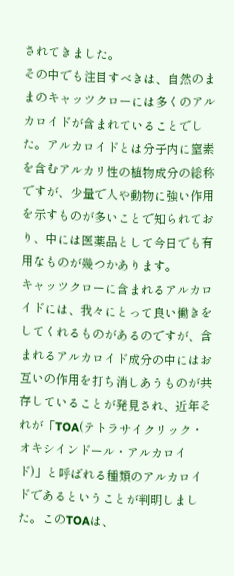されてきました。
その中でも注目すべきは、自然のままのキャッツクローには多くのアルカロイドが含まれていることでした。アルカロイドとは分子内に窒素を含むアルカリ性の植物成分の総称ですが、少量で人や動物に強い作用を示すものが多いことで知られており、中には医薬品として今日でも有用なものが幾つかあります。
キャッツクローに含まれるアルカロイドには、我々にとって良い働きをしてくれるものがあるのですが、含まれるアルカロイド成分の中にはお互いの作用を打ち消しあうものが共存していることが発見され、近年それが「TOA(テトラサイクリック・オキシインドール・アルカロイド)」と呼ばれる種類のアルカロイドであるということが判明しました。このTOAは、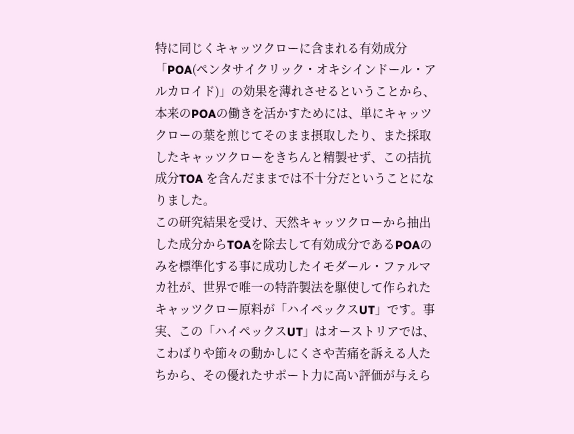特に同じくキャッツクローに含まれる有効成分「POA(ペンタサイクリック・オキシインドール・アルカロイド)」の効果を薄れさせるということから、本来のPOAの働きを活かすためには、単にキャッツクローの葉を煎じてそのまま摂取したり、また採取したキャッツクローをきちんと精製せず、この拮抗成分TOA を含んだままでは不十分だということになりました。
この研究結果を受け、天然キャッツクローから抽出した成分からTOAを除去して有効成分であるPOAのみを標準化する事に成功したイモダール・ファルマカ社が、世界で唯一の特許製法を駆使して作られたキャッツクロー原料が「ハイペックスUT」です。事実、この「ハイペックスUT」はオーストリアでは、こわばりや節々の動かしにくさや苦痛を訴える人たちから、その優れたサポート力に高い評価が与えら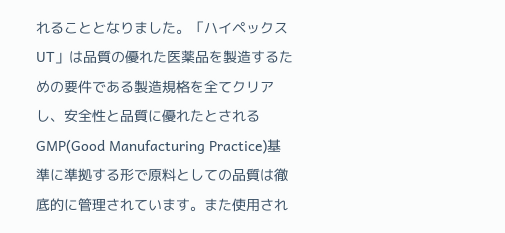れることとなりました。「ハイペックスUT」は品質の優れた医薬品を製造するための要件である製造規格を全てクリアし、安全性と品質に優れたとされるGMP(Good Manufacturing Practice)基準に準拠する形で原料としての品質は徹底的に管理されています。また使用され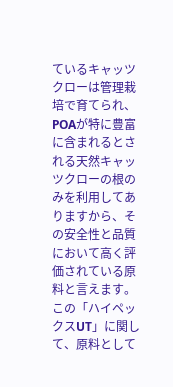ているキャッツクローは管理栽培で育てられ、POAが特に豊富に含まれるとされる天然キャッツクローの根のみを利用してありますから、その安全性と品質において高く評価されている原料と言えます。
この「ハイペックスUT」に関して、原料として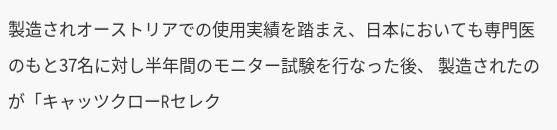製造されオーストリアでの使用実績を踏まえ、日本においても専門医のもと37名に対し半年間のモニター試験を行なった後、 製造されたのが「キャッツクローRセレク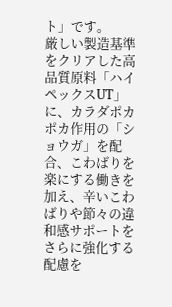ト」です。
厳しい製造基準をクリアした高品質原料「ハイペックスUT」に、カラダポカポカ作用の「ショウガ」を配合、こわばりを楽にする働きを加え、辛いこわばりや節々の違和感サポートをさらに強化する配慮を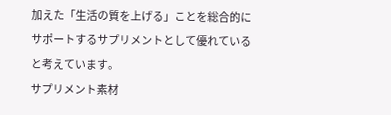加えた「生活の質を上げる」ことを総合的にサポートするサプリメントとして優れていると考えています。
サプリメント素材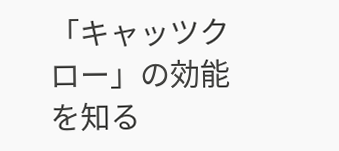「キャッツクロー」の効能を知る